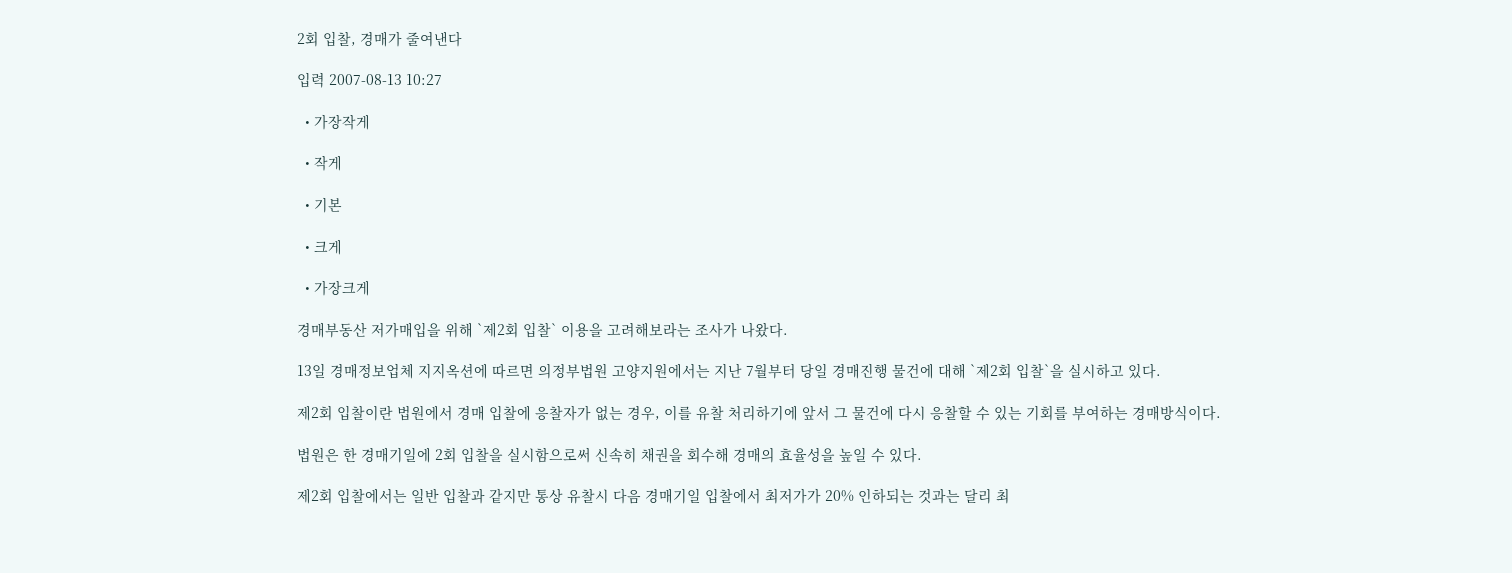2회 입찰, 경매가 줄여낸다

입력 2007-08-13 10:27

  • 가장작게

  • 작게

  • 기본

  • 크게

  • 가장크게

경매부동산 저가매입을 위해 `제2회 입찰` 이용을 고려해보라는 조사가 나왔다.

13일 경매정보업체 지지옥션에 따르면 의정부법원 고양지원에서는 지난 7월부터 당일 경매진행 물건에 대해 `제2회 입찰`을 실시하고 있다.

제2회 입찰이란 법원에서 경매 입찰에 응찰자가 없는 경우, 이를 유찰 처리하기에 앞서 그 물건에 다시 응찰할 수 있는 기회를 부여하는 경매방식이다.

법원은 한 경매기일에 2회 입찰을 실시함으로써 신속히 채권을 회수해 경매의 효율성을 높일 수 있다.

제2회 입찰에서는 일반 입찰과 같지만 통상 유찰시 다음 경매기일 입찰에서 최저가가 20% 인하되는 것과는 달리 최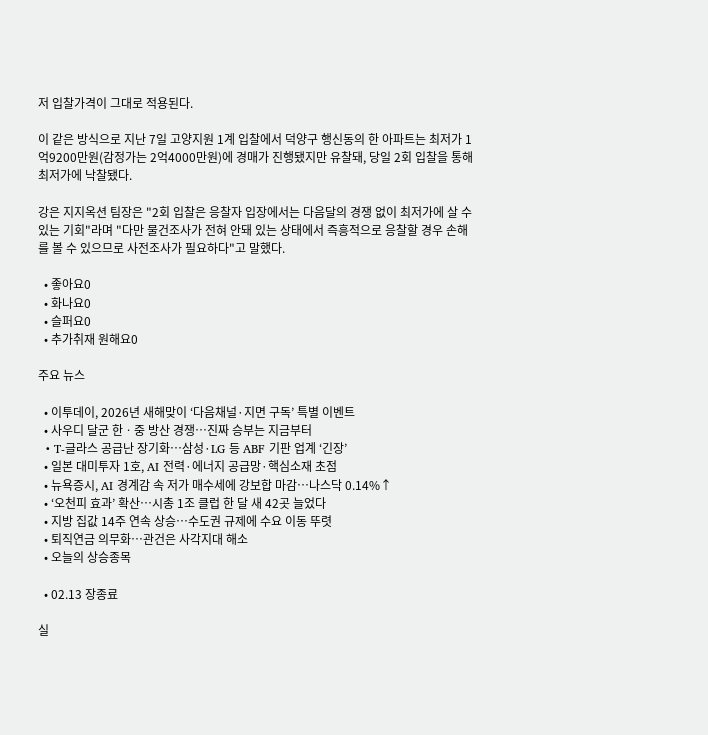저 입찰가격이 그대로 적용된다.

이 같은 방식으로 지난 7일 고양지원 1계 입찰에서 덕양구 행신동의 한 아파트는 최저가 1억9200만원(감정가는 2억4000만원)에 경매가 진행됐지만 유찰돼, 당일 2회 입찰을 통해 최저가에 낙찰됐다.

강은 지지옥션 팀장은 "2회 입찰은 응찰자 입장에서는 다음달의 경쟁 없이 최저가에 살 수 있는 기회"라며 "다만 물건조사가 전혀 안돼 있는 상태에서 즉흥적으로 응찰할 경우 손해를 볼 수 있으므로 사전조사가 필요하다"고 말했다.

  • 좋아요0
  • 화나요0
  • 슬퍼요0
  • 추가취재 원해요0

주요 뉴스

  • 이투데이, 2026년 새해맞이 ‘다음채널·지면 구독’ 특별 이벤트
  • 사우디 달군 한ㆍ중 방산 경쟁…진짜 승부는 지금부터
  • T-글라스 공급난 장기화…삼성·LG 등 ABF 기판 업계 ‘긴장’
  • 일본 대미투자 1호, AI 전력·에너지 공급망·핵심소재 초점
  • 뉴욕증시, AI 경계감 속 저가 매수세에 강보합 마감…나스닥 0.14%↑
  • ‘오천피 효과’ 확산…시총 1조 클럽 한 달 새 42곳 늘었다
  • 지방 집값 14주 연속 상승⋯수도권 규제에 수요 이동 뚜렷
  • 퇴직연금 의무화⋯관건은 사각지대 해소
  • 오늘의 상승종목

  • 02.13 장종료

실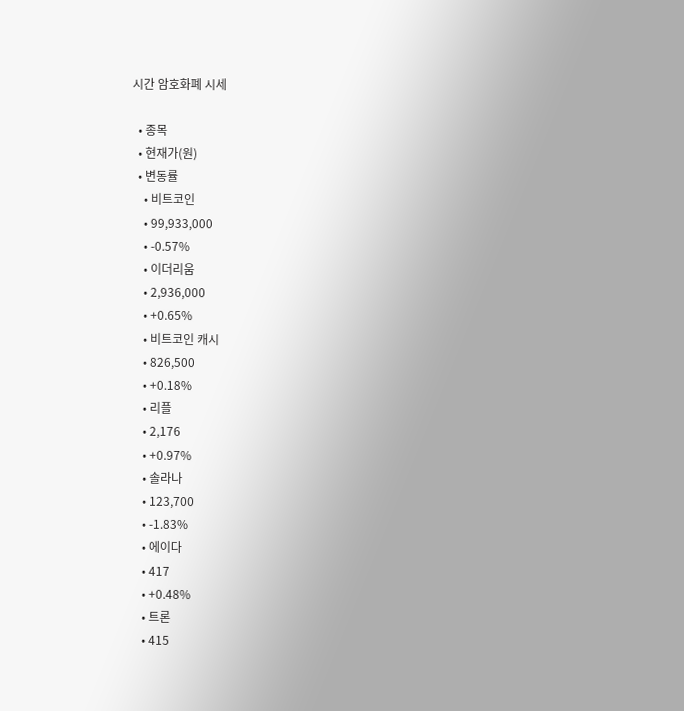시간 암호화폐 시세

  • 종목
  • 현재가(원)
  • 변동률
    • 비트코인
    • 99,933,000
    • -0.57%
    • 이더리움
    • 2,936,000
    • +0.65%
    • 비트코인 캐시
    • 826,500
    • +0.18%
    • 리플
    • 2,176
    • +0.97%
    • 솔라나
    • 123,700
    • -1.83%
    • 에이다
    • 417
    • +0.48%
    • 트론
    • 415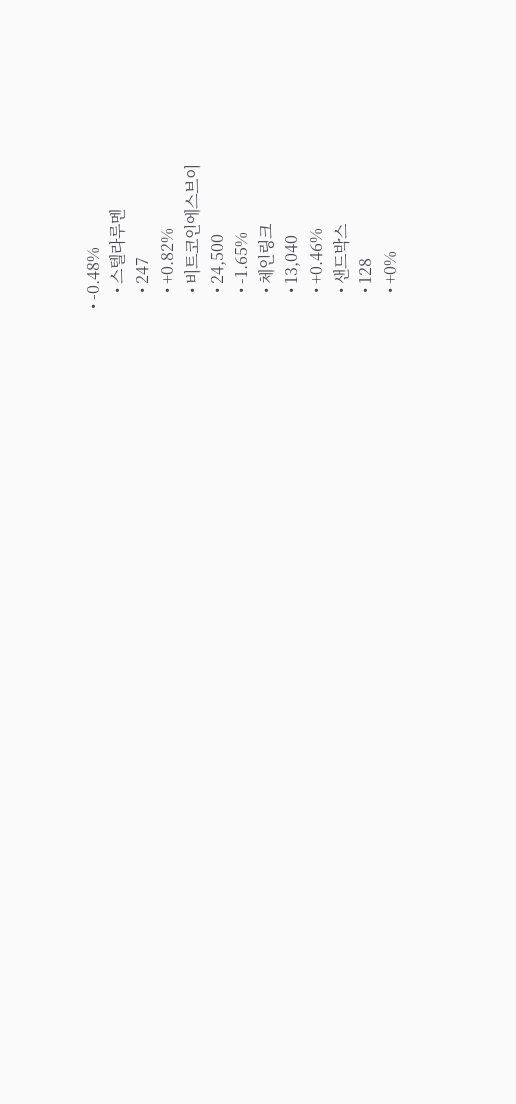• -0.48%
    • 스텔라루멘
    • 247
    • +0.82%
    • 비트코인에스브이
    • 24,500
    • -1.65%
    • 체인링크
    • 13,040
    • +0.46%
    • 샌드박스
    • 128
    • +0%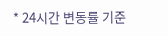* 24시간 변동률 기준